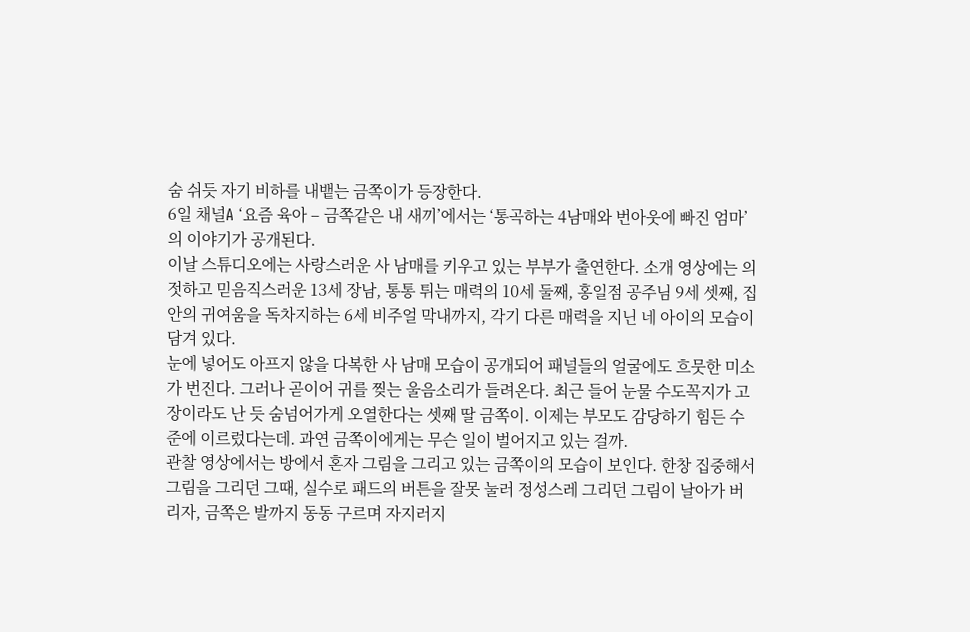숨 쉬듯 자기 비하를 내뱉는 금쪽이가 등장한다.
6일 채널A ‘요즘 육아 – 금쪽같은 내 새끼’에서는 ‘통곡하는 4남매와 번아웃에 빠진 엄마’의 이야기가 공개된다.
이날 스튜디오에는 사랑스러운 사 남매를 키우고 있는 부부가 출연한다. 소개 영상에는 의젓하고 믿음직스러운 13세 장남, 통통 튀는 매력의 10세 둘째, 홍일점 공주님 9세 셋째, 집 안의 귀여움을 독차지하는 6세 비주얼 막내까지, 각기 다른 매력을 지닌 네 아이의 모습이 담겨 있다.
눈에 넣어도 아프지 않을 다복한 사 남매 모습이 공개되어 패널들의 얼굴에도 흐뭇한 미소가 번진다. 그러나 곧이어 귀를 찢는 울음소리가 들려온다. 최근 들어 눈물 수도꼭지가 고장이라도 난 듯 숨넘어가게 오열한다는 셋째 딸 금쪽이. 이제는 부모도 감당하기 힘든 수준에 이르렀다는데. 과연 금쪽이에게는 무슨 일이 벌어지고 있는 걸까.
관찰 영상에서는 방에서 혼자 그림을 그리고 있는 금쪽이의 모습이 보인다. 한창 집중해서 그림을 그리던 그때, 실수로 패드의 버튼을 잘못 눌러 정성스레 그리던 그림이 날아가 버리자, 금쪽은 발까지 동동 구르며 자지러지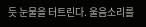듯 눈물을 터트린다. 울음소리를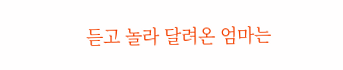듣고 놀라 달려온 엄마는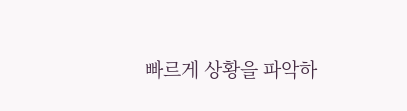빠르게 상황을 파악하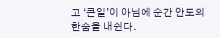고 ‘큰일’이 아님에 순간 안도의 한숨을 내쉰다.